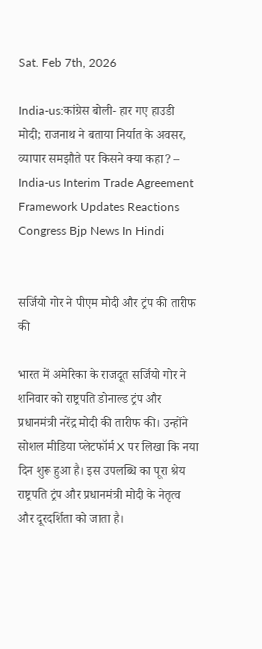Sat. Feb 7th, 2026

India-us:कांग्रेस बोली- हार गए हाउडी मोदी; राजनाथ ने बताया निर्यात के अवसर, व्यापार समझौते पर किसने क्या कहा? – India-us Interim Trade Agreement Framework Updates Reactions Congress Bjp News In Hindi


सर्जियो गोर ने पीएम मोदी और ट्रंप की तारीफ की

भारत में अमेरिका के राजदूत सर्जियो गोर ने शनिवार को राष्ट्रपति डोनाल्ड ट्रंप और प्रधानमंत्री नरेंद्र मोदी की तारीफ की। उन्होंने सोशल मीडिया प्लेटफॉर्म X पर लिखा कि नया दिन शुरू हुआ है। इस उपलब्धि का पूरा श्रेय राष्ट्रपति ट्रंप और प्रधानमंत्री मोदी के नेतृत्व और दूरदर्शिता को जाता है।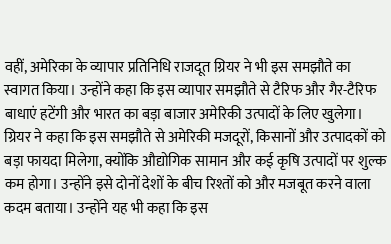वहीं, अमेरिका के व्यापार प्रतिनिधि राजदूत ग्रियर ने भी इस समझौते का स्वागत किया। उन्होंने कहा कि इस व्यापार समझौते से टैरिफ और गैर-टैरिफ बाधाएं हटेंगी और भारत का बड़ा बाजार अमेरिकी उत्पादों के लिए खुलेगा। ग्रियर ने कहा कि इस समझौते से अमेरिकी मजदूरों, किसानों और उत्पादकों को बड़ा फायदा मिलेगा, क्योंकि औद्योगिक सामान और कई कृषि उत्पादों पर शुल्क कम होगा। उन्होंने इसे दोनों देशों के बीच रिश्तों को और मजबूत करने वाला कदम बताया। उन्होंने यह भी कहा कि इस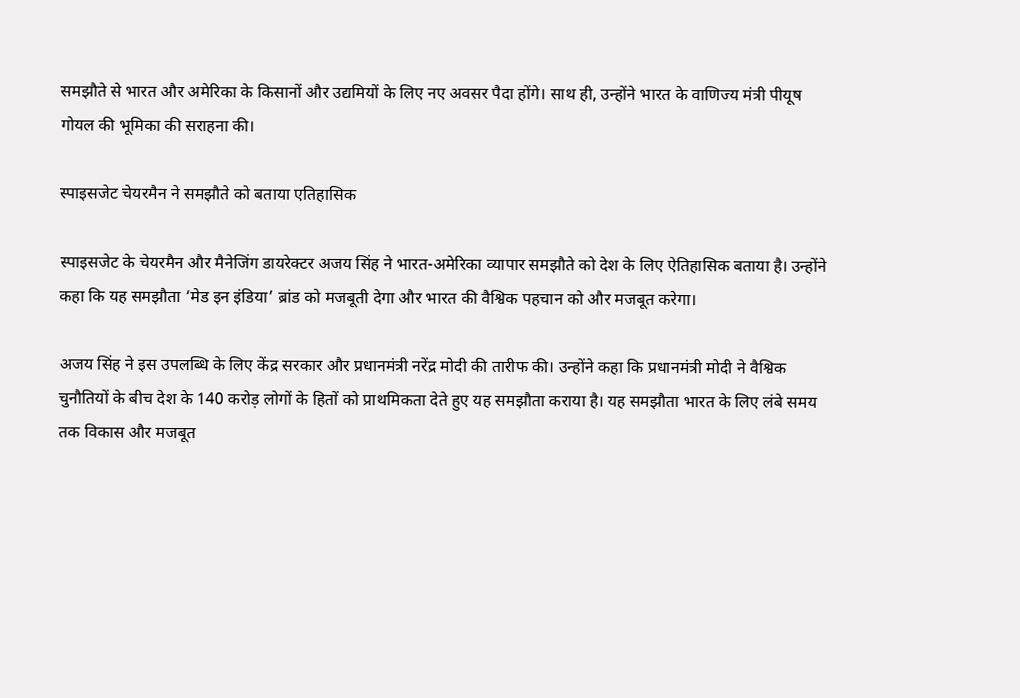समझौते से भारत और अमेरिका के किसानों और उद्यमियों के लिए नए अवसर पैदा होंगे। साथ ही, उन्होंने भारत के वाणिज्य मंत्री पीयूष गोयल की भूमिका की सराहना की।

स्पाइसजेट चेयरमैन ने समझौते को बताया एतिहासिक

स्पाइसजेट के चेयरमैन और मैनेजिंग डायरेक्टर अजय सिंह ने भारत-अमेरिका व्यापार समझौते को देश के लिए ऐतिहासिक बताया है। उन्होंने कहा कि यह समझौता ‘मेड इन इंडिया’ ब्रांड को मजबूती देगा और भारत की वैश्विक पहचान को और मजबूत करेगा।

अजय सिंह ने इस उपलब्धि के लिए केंद्र सरकार और प्रधानमंत्री नरेंद्र मोदी की तारीफ की। उन्होंने कहा कि प्रधानमंत्री मोदी ने वैश्विक चुनौतियों के बीच देश के 140 करोड़ लोगों के हितों को प्राथमिकता देते हुए यह समझौता कराया है। यह समझौता भारत के लिए लंबे समय तक विकास और मजबूत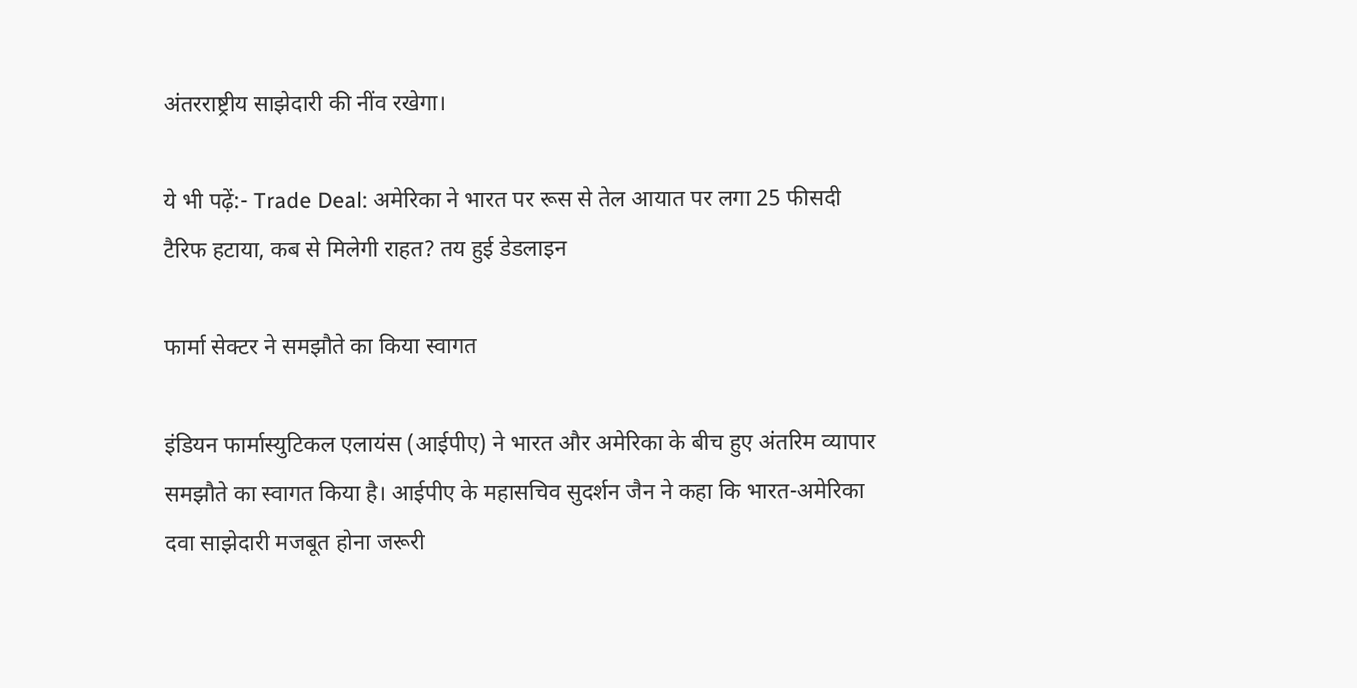अंतरराष्ट्रीय साझेदारी की नींव रखेगा।

ये भी पढ़ें:- Trade Deal: अमेरिका ने भारत पर रूस से तेल आयात पर लगा 25 फीसदी टैरिफ हटाया, कब से मिलेगी राहत? तय हुई डेडलाइन

फार्मा सेक्टर ने समझौते का किया स्वागत

इंडियन फार्मास्युटिकल एलायंस (आईपीए) ने भारत और अमेरिका के बीच हुए अंतरिम व्यापार समझौते का स्वागत किया है। आईपीए के महासचिव सुदर्शन जैन ने कहा कि भारत-अमेरिका दवा साझेदारी मजबूत होना जरूरी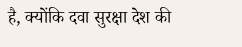है, क्योंकि दवा सुरक्षा देश की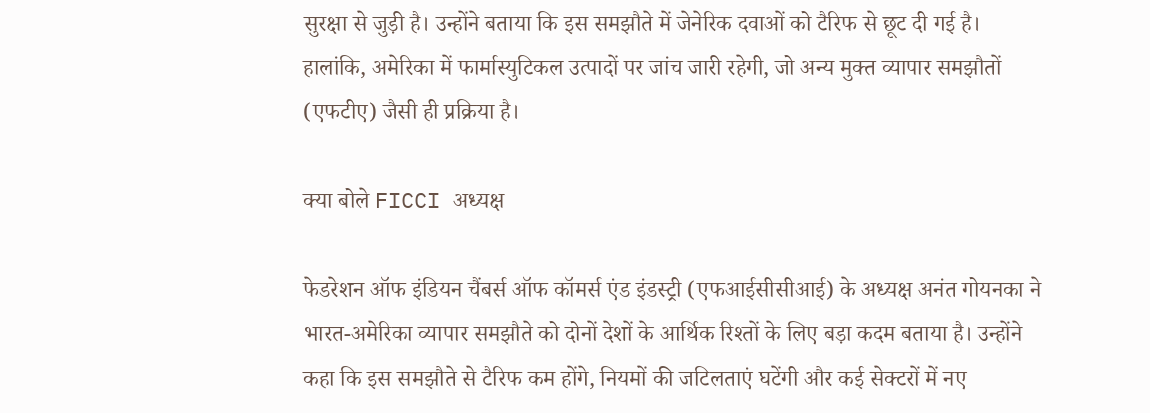सुरक्षा से जुड़ी है। उन्होंने बताया कि इस समझौते में जेनेरिक दवाओं को टैरिफ से छूट दी गई है। हालांकि, अमेरिका में फार्मास्युटिकल उत्पादों पर जांच जारी रहेगी, जो अन्य मुक्त व्यापार समझौतों (एफटीए) जैसी ही प्रक्रिया है।

क्या बोले FICCI अध्यक्ष

फेडरेशन ऑफ इंडियन चैंबर्स ऑफ कॉमर्स एंड इंडस्ट्री (एफआईसीसीआई) के अध्यक्ष अनंत गोयनका ने भारत-अमेरिका व्यापार समझौते को दोनों देशों के आर्थिक रिश्तों के लिए बड़ा कदम बताया है। उन्होंने कहा कि इस समझौते से टैरिफ कम होंगे, नियमों की जटिलताएं घटेंगी और कई सेक्टरों में नए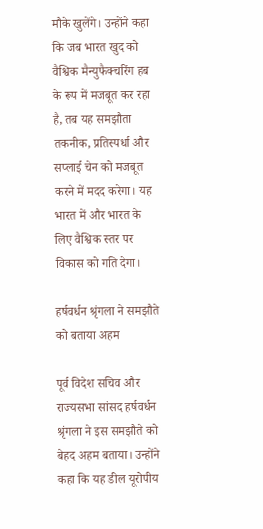मौके खुलेंगे। उन्होंने कहा कि जब भारत खुद को वैश्विक मैन्युफैक्चरिंग हब के रूप में मजबूत कर रहा है, तब यह समझौता तकनीक, प्रतिस्पर्धा और सप्लाई चेन को मजबूत करने में मदद करेगा। यह भारत में और भारत के लिए वैश्विक स्तर पर विकास को गति देगा।

हर्षवर्धन श्रृंगला ने समझौते को बताया अहम

पूर्व विदेश सचिव और राज्यसभा सांसद हर्षवर्धन श्रृंगला ने इस समझौते को बेहद अहम बताया। उन्होंने कहा कि यह डील यूरोपीय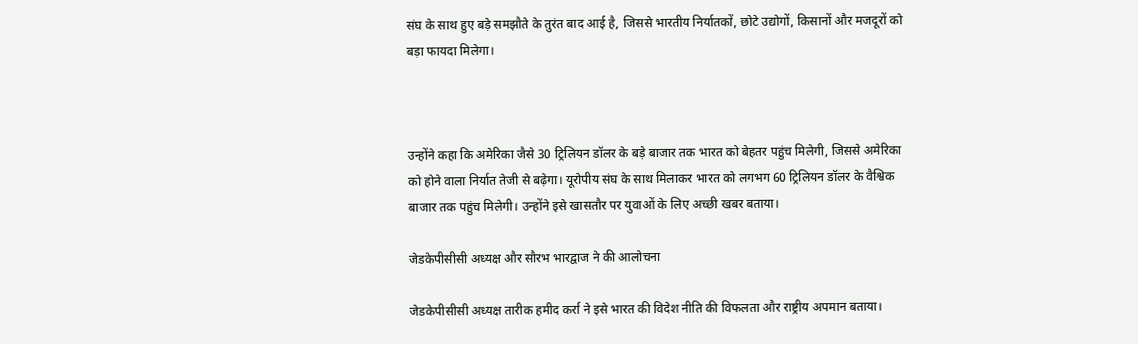संघ के साथ हुए बड़े समझौते के तुरंत बाद आई है, जिससे भारतीय निर्यातकों, छोटे उद्योगों, किसानों और मजदूरों को बड़ा फायदा मिलेगा।



उन्होंने कहा कि अमेरिका जैसे 30 ट्रिलियन डॉलर के बड़े बाजार तक भारत को बेहतर पहुंच मिलेगी, जिससे अमेरिका को होने वाला निर्यात तेजी से बढ़ेगा। यूरोपीय संघ के साथ मिलाकर भारत को लगभग 60 ट्रिलियन डॉलर के वैश्विक बाजार तक पहुंच मिलेगी। उन्होंने इसे खासतौर पर युवाओं के लिए अच्छी खबर बताया।

जेडकेपीसीसी अध्यक्ष और सौरभ भारद्वाज ने की आलोचना

जेडकेपीसीसी अध्यक्ष तारीक हमीद कर्रा ने इसे भारत की विदेश नीति की विफलता और राष्ट्रीय अपमान बताया।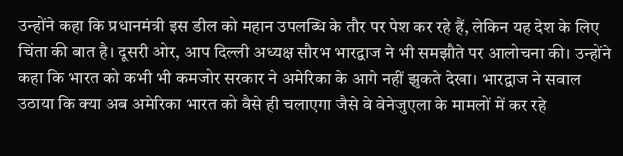उन्होंने कहा कि प्रधानमंत्री इस डील को महान उपलब्धि के तौर पर पेश कर रहे हैं, लेकिन यह देश के लिए चिंता की बात है। दूसरी ओर, आप दिल्ली अध्यक्ष सौरभ भारद्वाज ने भी समझौते पर आलोचना की। उन्होंने कहा कि भारत को कभी भी कमजोर सरकार ने अमेरिका के आगे नहीं झुकते देखा। भारद्वाज ने सवाल उठाया कि क्या अब अमेरिका भारत को वैसे ही चलाएगा जैसे वे वेनेजुएला के मामलों में कर रहे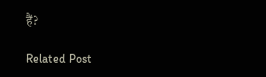हैं?

Related Post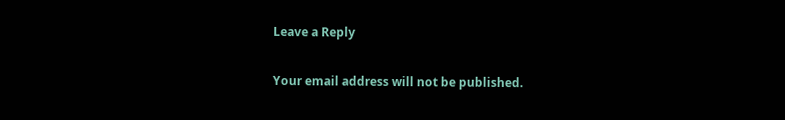Leave a Reply

Your email address will not be published.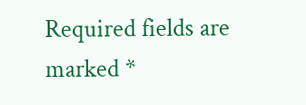Required fields are marked *